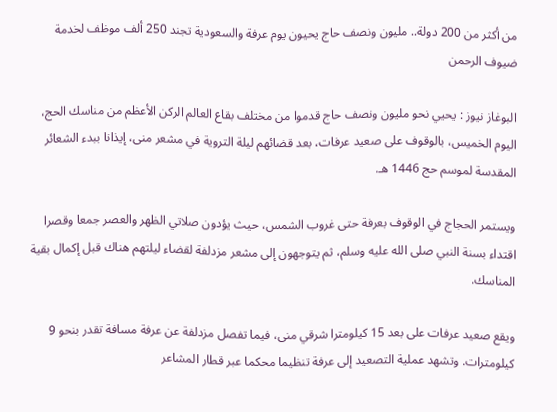من أكثر من 200 دولة.. مليون ونصف حاج يحيون يوم عرفة والسعودية تجند 250 ألف موظف لخدمة ضيوف الرحمن

البوغاز نيوز : يحيي نحو مليون ونصف حاج قدموا من مختلف بقاع العالم الركن الأعظم من مناسك الحج، اليوم الخميس، بالوقوف على صعيد عرفات، بعد قضائهم ليلة التروية في مشعر منى، إيذانا ببدء الشعائر المقدسة لموسم حج 1446 هـ.

ويستمر الحجاج في الوقوف بعرفة حتى غروب الشمس، حيث يؤدون صلاتي الظهر والعصر جمعا وقصرا اقتداء بسنة النبي صلى الله عليه وسلم، ثم يتوجهون إلى مشعر مزدلفة لقضاء ليلتهم هناك قبل إكمال بقية المناسك.

ويقع صعيد عرفات على بعد 15 كيلومترا شرقي منى، فيما تفصل مزدلفة عن عرفة مسافة تقدر بنحو 9 كيلومترات. وتشهد عملية التصعيد إلى عرفة تنظيما محكما عبر قطار المشاعر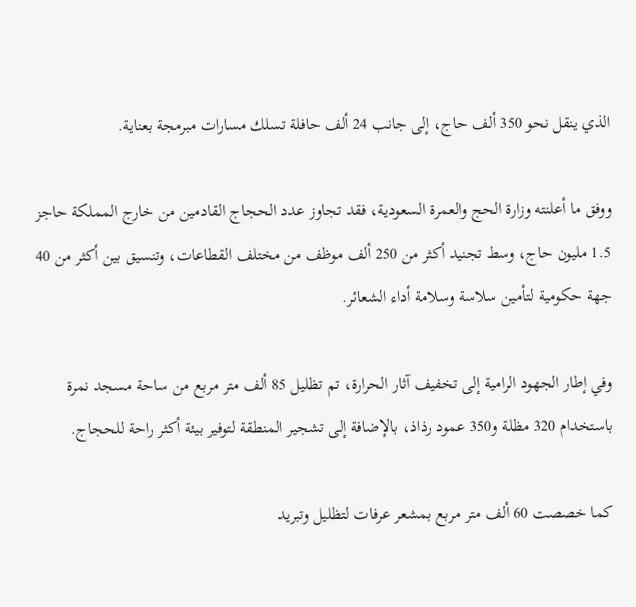الذي ينقل نحو 350 ألف حاج، إلى جانب 24 ألف حافلة تسلك مسارات مبرمجة بعناية.

ووفق ما أعلنته وزارة الحج والعمرة السعودية، فقد تجاوز عدد الحجاج القادمين من خارج المملكة حاجز 1.5 مليون حاج، وسط تجنيد أكثر من 250 ألف موظف من مختلف القطاعات، وتنسيق بين أكثر من 40 جهة حكومية لتأمين سلاسة وسلامة أداء الشعائر.

وفي إطار الجهود الرامية إلى تخفيف آثار الحرارة، تم تظليل 85 ألف متر مربع من ساحة مسجد نمرة باستخدام 320 مظلة و350 عمود رذاذ، بالإضافة إلى تشجير المنطقة لتوفير بيئة أكثر راحة للحجاج.

كما خصصت 60 ألف متر مربع بمشعر عرفات لتظليل وتبريد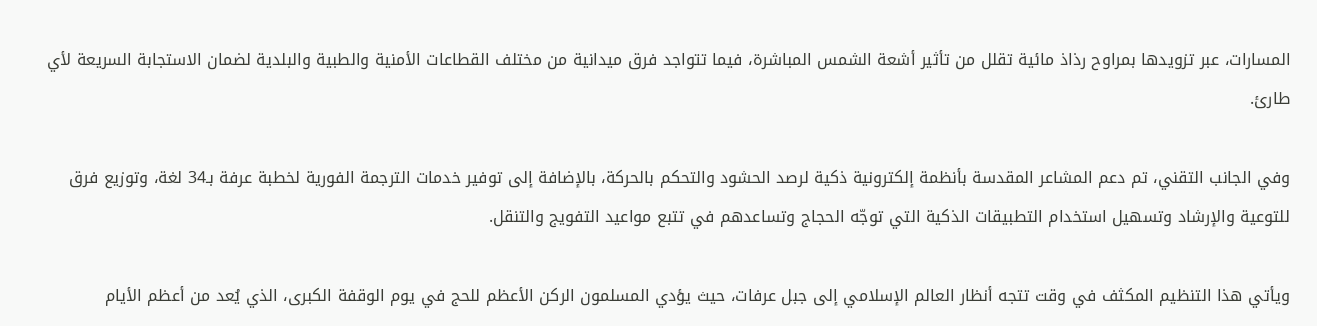المسارات، عبر تزويدها بمراوح رذاذ مائية تقلل من تأثير أشعة الشمس المباشرة، فيما تتواجد فرق ميدانية من مختلف القطاعات الأمنية والطبية والبلدية لضمان الاستجابة السريعة لأي طارئ.

وفي الجانب التقني، تم دعم المشاعر المقدسة بأنظمة إلكترونية ذكية لرصد الحشود والتحكم بالحركة، بالإضافة إلى توفير خدمات الترجمة الفورية لخطبة عرفة بـ34 لغة، وتوزيع فرق للتوعية والإرشاد وتسهيل استخدام التطبيقات الذكية التي توجّه الحجاج وتساعدهم في تتبع مواعيد التفويج والتنقل.

ويأتي هذا التنظيم المكثف في وقت تتجه أنظار العالم الإسلامي إلى جبل عرفات، حيث يؤدي المسلمون الركن الأعظم للحج في يوم الوقفة الكبرى، الذي يُعد من أعظم الأيام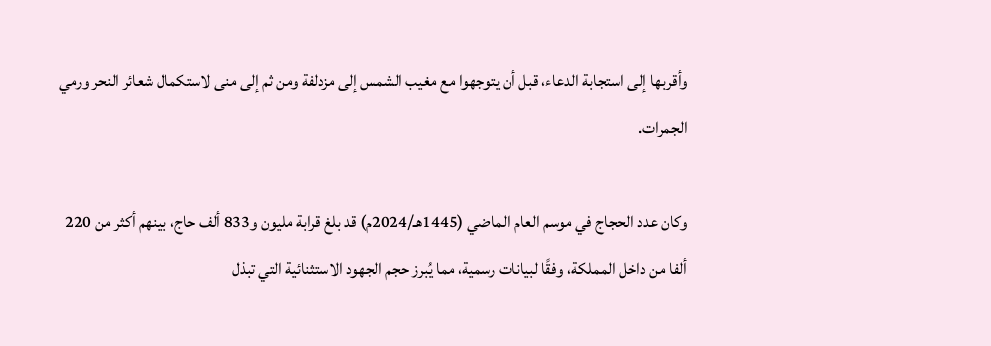وأقربها إلى استجابة الدعاء، قبل أن يتوجهوا مع مغيب الشمس إلى مزدلفة ومن ثم إلى منى لاستكمال شعائر النحر ورمي الجمرات.

وكان عدد الحجاج في موسم العام الماضي (1445هـ/2024م) قد بلغ قرابة مليون و833 ألف حاج، بينهم أكثر من 220 ألفا من داخل المملكة، وفقًا لبيانات رسمية، مما يُبرز حجم الجهود الاستثنائية التي تبذل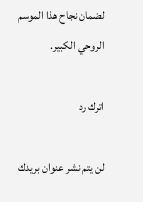لضمان نجاح هذا الموسم الروحي الكبير.

اترك رد

لن يتم نشر عنوان بريدك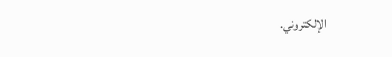الإلكتروني.